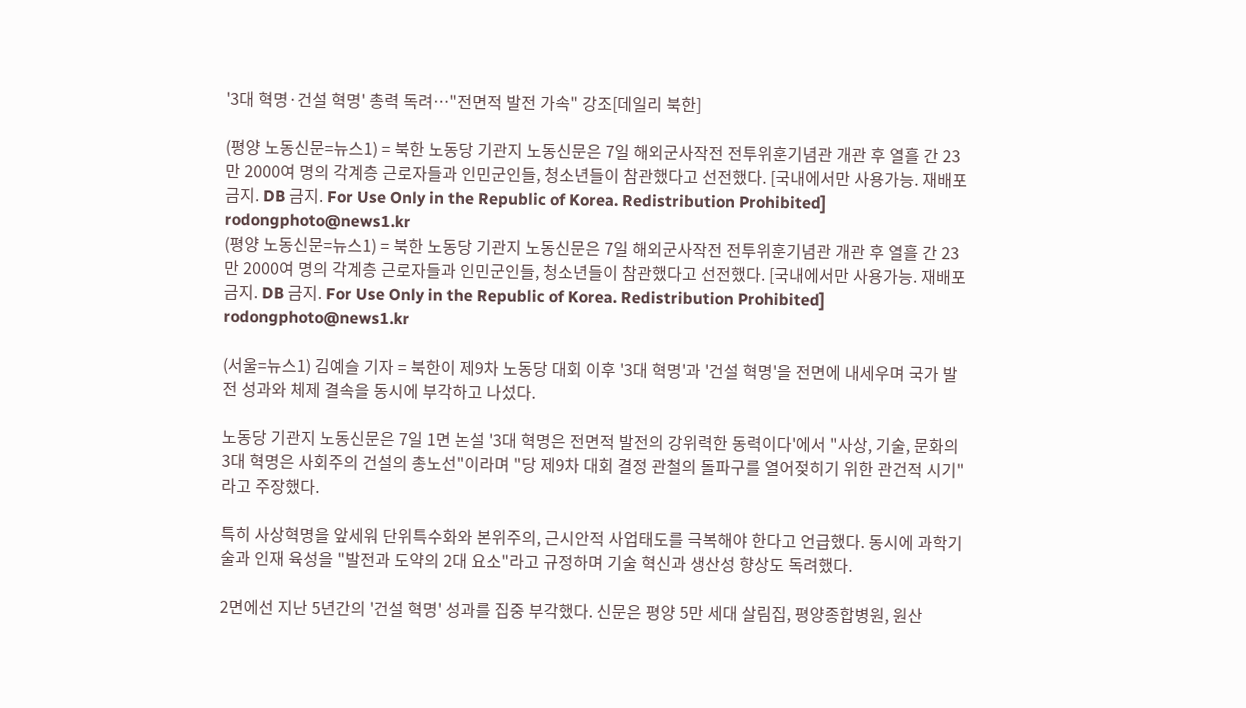'3대 혁명·건설 혁명' 총력 독려…"전면적 발전 가속" 강조[데일리 북한]

(평양 노동신문=뉴스1) = 북한 노동당 기관지 노동신문은 7일 해외군사작전 전투위훈기념관 개관 후 열흘 간 23만 2000여 명의 각계층 근로자들과 인민군인들, 청소년들이 참관했다고 선전했다. [국내에서만 사용가능. 재배포 금지. DB 금지. For Use Only in the Republic of Korea. Redistribution Prohibited] rodongphoto@news1.kr
(평양 노동신문=뉴스1) = 북한 노동당 기관지 노동신문은 7일 해외군사작전 전투위훈기념관 개관 후 열흘 간 23만 2000여 명의 각계층 근로자들과 인민군인들, 청소년들이 참관했다고 선전했다. [국내에서만 사용가능. 재배포 금지. DB 금지. For Use Only in the Republic of Korea. Redistribution Prohibited] rodongphoto@news1.kr

(서울=뉴스1) 김예슬 기자 = 북한이 제9차 노동당 대회 이후 '3대 혁명'과 '건설 혁명'을 전면에 내세우며 국가 발전 성과와 체제 결속을 동시에 부각하고 나섰다.

노동당 기관지 노동신문은 7일 1면 논설 '3대 혁명은 전면적 발전의 강위력한 동력이다'에서 "사상, 기술, 문화의 3대 혁명은 사회주의 건설의 총노선"이라며 "당 제9차 대회 결정 관철의 돌파구를 열어젖히기 위한 관건적 시기"라고 주장했다.

특히 사상혁명을 앞세워 단위특수화와 본위주의, 근시안적 사업태도를 극복해야 한다고 언급했다. 동시에 과학기술과 인재 육성을 "발전과 도약의 2대 요소"라고 규정하며 기술 혁신과 생산성 향상도 독려했다.

2면에선 지난 5년간의 '건설 혁명' 성과를 집중 부각했다. 신문은 평양 5만 세대 살림집, 평양종합병원, 원산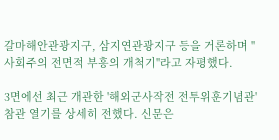갈마해안관광지구, 삼지연관광지구 등을 거론하며 "사회주의 전면적 부흥의 개척기"라고 자평했다.

3면에선 최근 개관한 '해외군사작전 전투위훈기념관' 참관 열기를 상세히 전했다. 신문은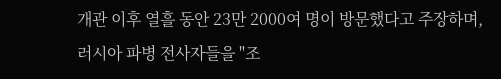개관 이후 열흘 동안 23만 2000여 명이 방문했다고 주장하며, 러시아 파병 전사자들을 "조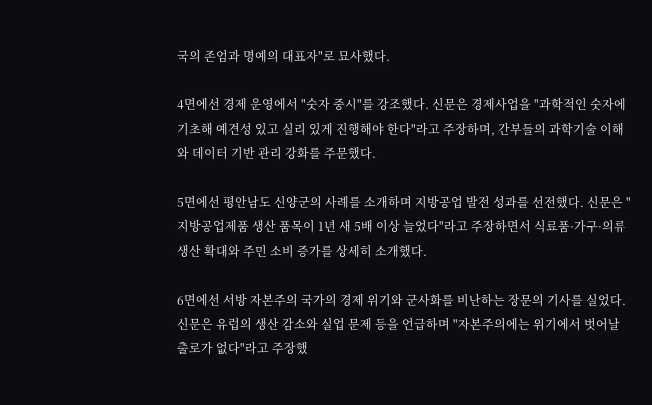국의 존엄과 명예의 대표자"로 묘사했다.

4면에선 경제 운영에서 "숫자 중시"를 강조했다. 신문은 경제사업을 "과학적인 숫자에 기초해 예견성 있고 실리 있게 진행해야 한다"라고 주장하며, 간부들의 과학기술 이해와 데이터 기반 관리 강화를 주문했다.

5면에선 평안남도 신양군의 사례를 소개하며 지방공업 발전 성과를 선전했다. 신문은 "지방공업제품 생산 품목이 1년 새 5배 이상 늘었다"라고 주장하면서 식료품·가구·의류 생산 확대와 주민 소비 증가를 상세히 소개했다.

6면에선 서방 자본주의 국가의 경제 위기와 군사화를 비난하는 장문의 기사를 실었다. 신문은 유럽의 생산 감소와 실업 문제 등을 언급하며 "자본주의에는 위기에서 벗어날 출로가 없다"라고 주장했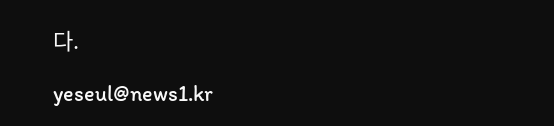다.

yeseul@news1.kr